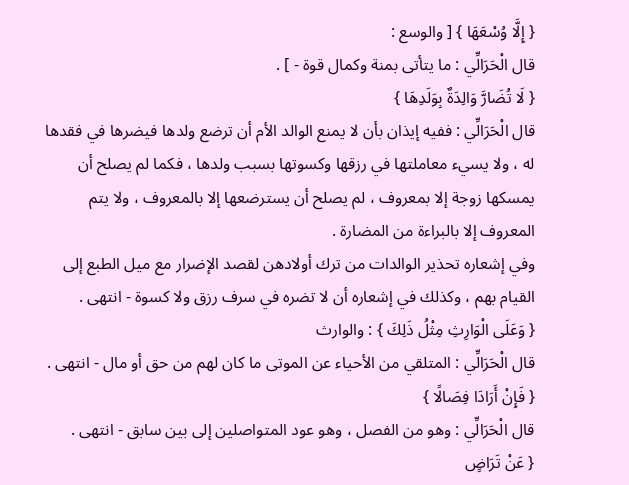{ إِلَّا وُسْعَهَا } [ والوسع :
قال الْحَرَالِّي : ما يتأتى بمنة وكمال قوة - ] .
{ لَا تُضَارَّ وَالِدَةٌ بِوَلَدِهَا }
قال الْحَرَالِّي : ففيه إيذان بأن لا يمنع الوالد الأم أن ترضع ولدها فيضرها في فقدها له ، ولا يسيء معاملتها في رزقها وكسوتها بسبب ولدها ، فكما لم يصلح أن يمسكها زوجة إلا بمعروف ، لم يصلح أن يسترضعها إلا بالمعروف ، ولا يتم المعروف إلا بالبراءة من المضارة .
وفي إشعاره تحذير الوالدات من ترك أولادهن لقصد الإضرار مع ميل الطبع إلى القيام بهم ، وكذلك في إشعاره أن لا تضره في سرف رزق ولا كسوة - انتهى .
{ وَعَلَى الْوَارِثِ مِثْلُ ذَلِكَ } : والوارث
قال الْحَرَالِّي : المتلقي من الأحياء عن الموتى ما كان لهم من حق أو مال - انتهى .
{ فَإِنْ أَرَادَا فِصَالًا }
قال الْحَرَالِّي : وهو من الفصل ، وهو عود المتواصلين إلى بين سابق - انتهى .
{ عَنْ تَرَاضٍ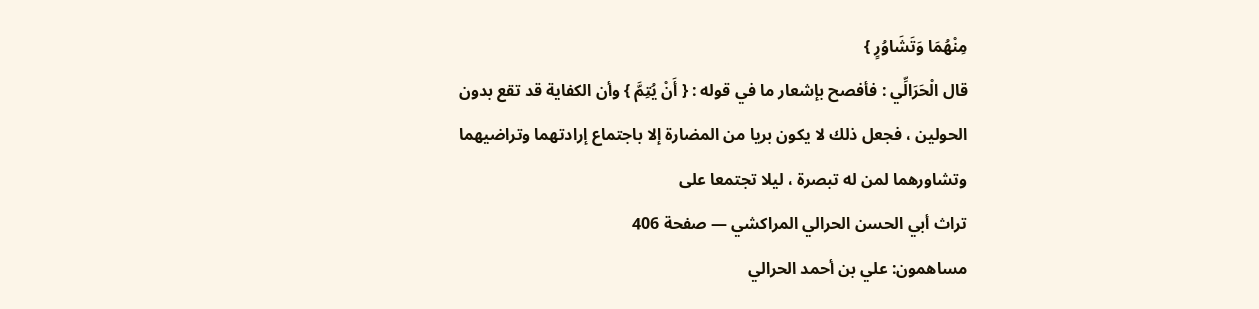مِنْهُمَا وَتَشَاوُرٍ }
قال الْحَرَالِّي : فأفصح بإشعار ما في قوله : { أَنْ يُتِمَّ } وأن الكفاية قد تقع بدون الحولين ، فجعل ذلك لا يكون بريا من المضارة إلا باجتماع إرادتهما وتراضيهما وتشاورهما لمن له تبصرة ، ليلا تجتمعا على
تراث أبي الحسن الحرالي المراكشي — صفحة 406
مساهمون: علي بن أحمد الحرالي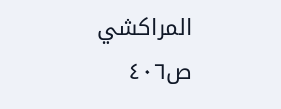المراكشي
ص٤٠٦